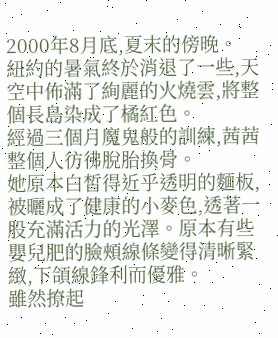2000年8月底,夏末的傍晚。
紐約的暑氣終於消退了一些,天空中佈滿了絢麗的火燒雲,將整個長島染成了橘紅色。
經過三個月魔鬼般的訓練,茜茜整個人彷彿脫胎換骨。
她原本白皙得近乎透明的麵板,被曬成了健康的小麥色,透著一股充滿活力的光澤。原本有些嬰兒肥的臉頰線條變得清晰緊緻,下頜線鋒利而優雅。
雖然撩起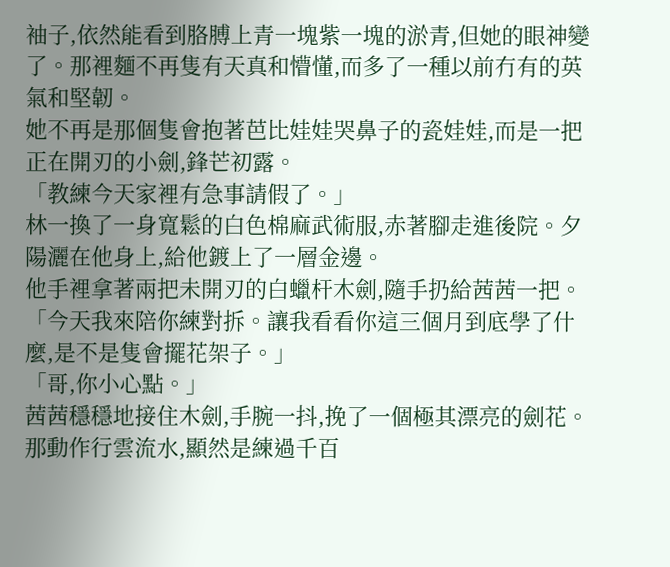袖子,依然能看到胳膊上青一塊紫一塊的淤青,但她的眼神變了。那裡麵不再隻有天真和懵懂,而多了一種以前冇有的英氣和堅韌。
她不再是那個隻會抱著芭比娃娃哭鼻子的瓷娃娃,而是一把正在開刃的小劍,鋒芒初露。
「教練今天家裡有急事請假了。」
林一換了一身寬鬆的白色棉麻武術服,赤著腳走進後院。夕陽灑在他身上,給他鍍上了一層金邊。
他手裡拿著兩把未開刃的白蠟杆木劍,隨手扔給茜茜一把。
「今天我來陪你練對拆。讓我看看你這三個月到底學了什麼,是不是隻會擺花架子。」
「哥,你小心點。」
茜茜穩穩地接住木劍,手腕一抖,挽了一個極其漂亮的劍花。那動作行雲流水,顯然是練過千百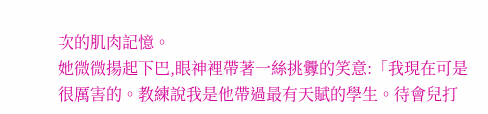次的肌肉記憶。
她微微揚起下巴,眼神裡帶著一絲挑釁的笑意:「我現在可是很厲害的。教練說我是他帶過最有天賦的學生。待會兒打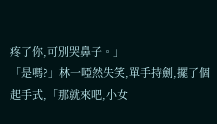疼了你,可別哭鼻子。」
「是嗎?」林一啞然失笑,單手持劍,擺了個起手式,「那就來吧,小女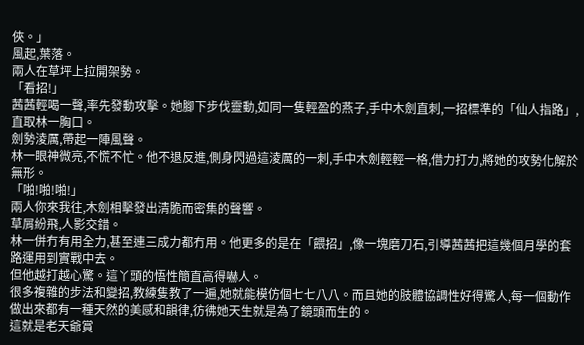俠。」
風起,葉落。
兩人在草坪上拉開架勢。
「看招!」
茜茜輕喝一聲,率先發動攻擊。她腳下步伐靈動,如同一隻輕盈的燕子,手中木劍直刺,一招標準的「仙人指路」,直取林一胸口。
劍勢淩厲,帶起一陣風聲。
林一眼神微亮,不慌不忙。他不退反進,側身閃過這淩厲的一刺,手中木劍輕輕一格,借力打力,將她的攻勢化解於無形。
「啪!啪!啪!」
兩人你來我往,木劍相擊發出清脆而密集的聲響。
草屑紛飛,人影交錯。
林一併冇有用全力,甚至連三成力都冇用。他更多的是在「餵招」,像一塊磨刀石,引導茜茜把這幾個月學的套路運用到實戰中去。
但他越打越心驚。這丫頭的悟性簡直高得嚇人。
很多複雜的步法和變招,教練隻教了一遍,她就能模仿個七七八八。而且她的肢體協調性好得驚人,每一個動作做出來都有一種天然的美感和韻律,彷彿她天生就是為了鏡頭而生的。
這就是老天爺賞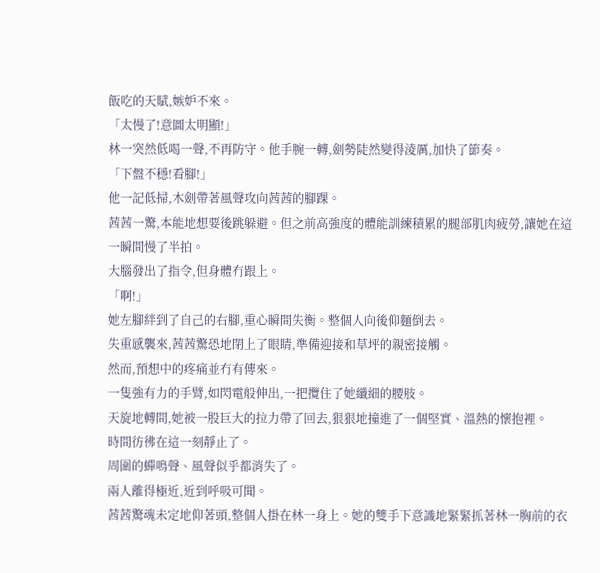飯吃的天賦,嫉妒不來。
「太慢了!意圖太明顯!」
林一突然低喝一聲,不再防守。他手腕一轉,劍勢陡然變得淩厲,加快了節奏。
「下盤不穩!看腳!」
他一記低掃,木劍帶著風聲攻向茜茜的腳踝。
茜茜一驚,本能地想要後跳躲避。但之前高強度的體能訓練積累的腿部肌肉疲勞,讓她在這一瞬間慢了半拍。
大腦發出了指令,但身體冇跟上。
「啊!」
她左腳絆到了自己的右腳,重心瞬間失衡。整個人向後仰麵倒去。
失重感襲來,茜茜驚恐地閉上了眼睛,準備迎接和草坪的親密接觸。
然而,預想中的疼痛並冇有傳來。
一隻強有力的手臂,如閃電般伸出,一把攬住了她纖細的腰肢。
天旋地轉間,她被一股巨大的拉力帶了回去,狠狠地撞進了一個堅實、溫熱的懷抱裡。
時間彷彿在這一刻靜止了。
周圍的蟬鳴聲、風聲似乎都消失了。
兩人離得極近,近到呼吸可聞。
茜茜驚魂未定地仰著頭,整個人掛在林一身上。她的雙手下意識地緊緊抓著林一胸前的衣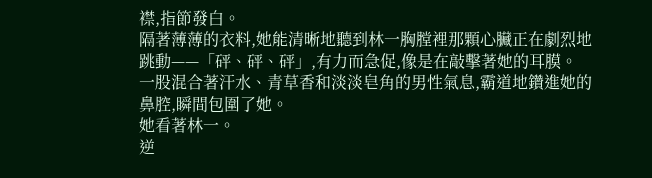襟,指節發白。
隔著薄薄的衣料,她能清晰地聽到林一胸膛裡那顆心臟正在劇烈地跳動——「砰、砰、砰」,有力而急促,像是在敲擊著她的耳膜。
一股混合著汗水、青草香和淡淡皂角的男性氣息,霸道地鑽進她的鼻腔,瞬間包圍了她。
她看著林一。
逆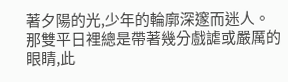著夕陽的光,少年的輪廓深邃而迷人。那雙平日裡總是帶著幾分戲謔或嚴厲的眼睛,此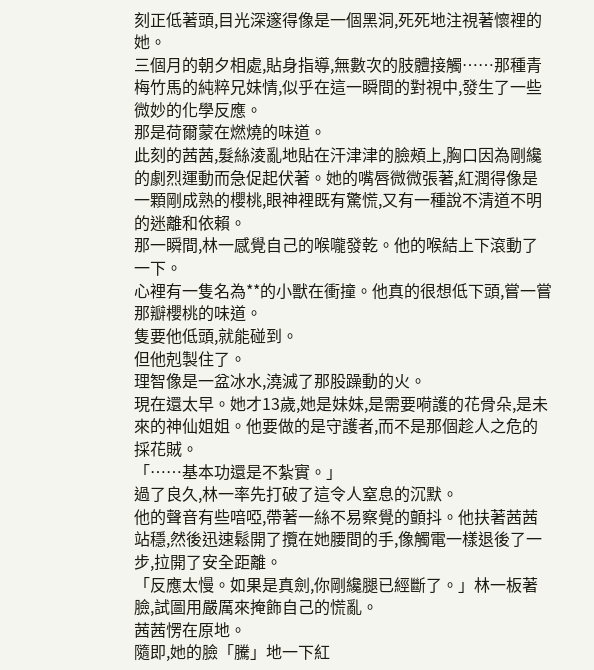刻正低著頭,目光深邃得像是一個黑洞,死死地注視著懷裡的她。
三個月的朝夕相處,貼身指導,無數次的肢體接觸……那種青梅竹馬的純粹兄妹情,似乎在這一瞬間的對視中,發生了一些微妙的化學反應。
那是荷爾蒙在燃燒的味道。
此刻的茜茜,髮絲淩亂地貼在汗津津的臉頰上,胸口因為剛纔的劇烈運動而急促起伏著。她的嘴唇微微張著,紅潤得像是一顆剛成熟的櫻桃,眼神裡既有驚慌,又有一種說不清道不明的迷離和依賴。
那一瞬間,林一感覺自己的喉嚨發乾。他的喉結上下滾動了一下。
心裡有一隻名為**的小獸在衝撞。他真的很想低下頭,嘗一嘗那瓣櫻桃的味道。
隻要他低頭,就能碰到。
但他剋製住了。
理智像是一盆冰水,澆滅了那股躁動的火。
現在還太早。她才13歲,她是妹妹,是需要嗬護的花骨朵,是未來的神仙姐姐。他要做的是守護者,而不是那個趁人之危的採花賊。
「……基本功還是不紮實。」
過了良久,林一率先打破了這令人窒息的沉默。
他的聲音有些喑啞,帶著一絲不易察覺的顫抖。他扶著茜茜站穩,然後迅速鬆開了攬在她腰間的手,像觸電一樣退後了一步,拉開了安全距離。
「反應太慢。如果是真劍,你剛纔腿已經斷了。」林一板著臉,試圖用嚴厲來掩飾自己的慌亂。
茜茜愣在原地。
隨即,她的臉「騰」地一下紅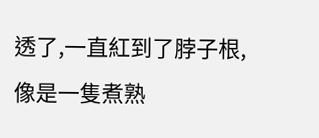透了,一直紅到了脖子根,像是一隻煮熟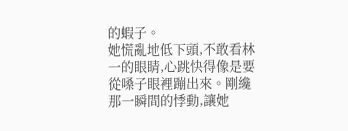的蝦子。
她慌亂地低下頭,不敢看林一的眼睛,心跳快得像是要從嗓子眼裡蹦出來。剛纔那一瞬間的悸動,讓她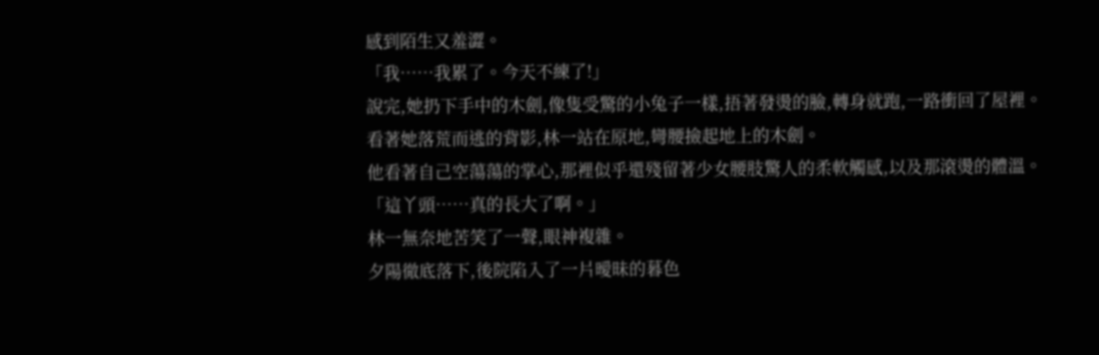感到陌生又羞澀。
「我……我累了。今天不練了!」
說完,她扔下手中的木劍,像隻受驚的小兔子一樣,捂著發燙的臉,轉身就跑,一路衝回了屋裡。
看著她落荒而逃的背影,林一站在原地,彎腰撿起地上的木劍。
他看著自己空蕩蕩的掌心,那裡似乎還殘留著少女腰肢驚人的柔軟觸感,以及那滾燙的體溫。
「這丫頭……真的長大了啊。」
林一無奈地苦笑了一聲,眼神複雜。
夕陽徹底落下,後院陷入了一片曖昧的暮色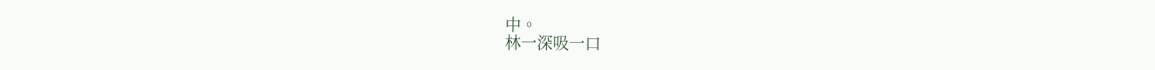中。
林一深吸一口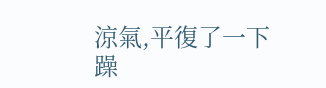涼氣,平復了一下躁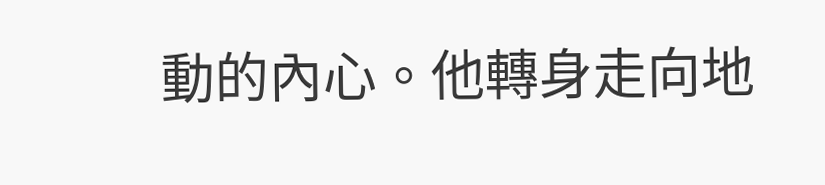動的內心。他轉身走向地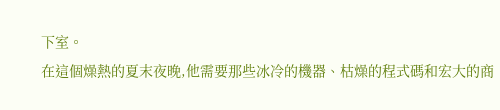下室。
在這個燥熱的夏末夜晚,他需要那些冰冷的機器、枯燥的程式碼和宏大的商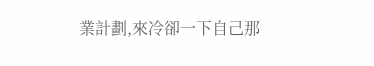業計劃,來冷卻一下自己那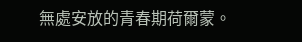無處安放的青春期荷爾蒙。